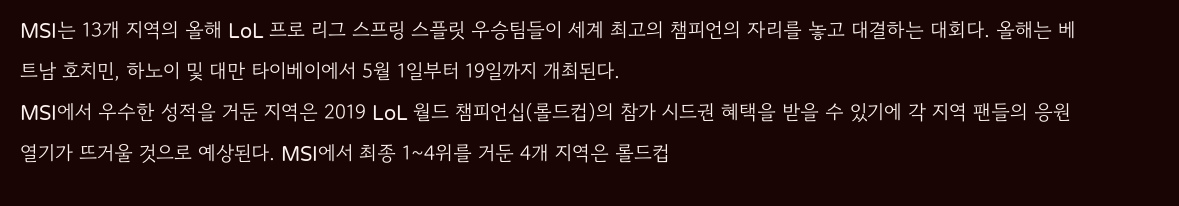MSI는 13개 지역의 올해 LoL 프로 리그 스프링 스플릿 우승팀들이 세계 최고의 챔피언의 자리를 놓고 대결하는 대회다. 올해는 베트남 호치민, 하노이 및 대만 타이베이에서 5월 1일부터 19일까지 개최된다.
MSI에서 우수한 성적을 거둔 지역은 2019 LoL 월드 챔피언십(롤드컵)의 참가 시드권 혜택을 받을 수 있기에 각 지역 팬들의 응원 열기가 뜨거울 것으로 예상된다. MSI에서 최종 1~4위를 거둔 4개 지역은 롤드컵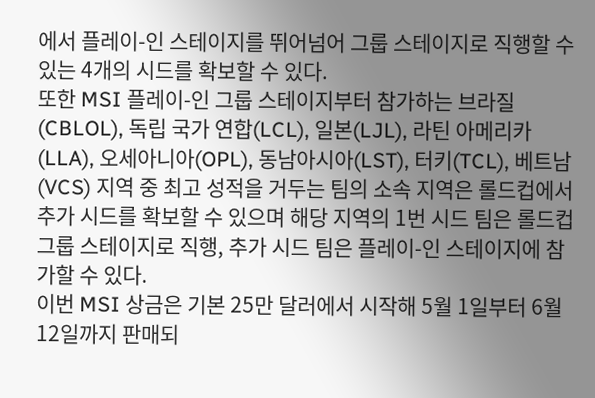에서 플레이-인 스테이지를 뛰어넘어 그룹 스테이지로 직행할 수 있는 4개의 시드를 확보할 수 있다.
또한 MSI 플레이-인 그룹 스테이지부터 참가하는 브라질(CBLOL), 독립 국가 연합(LCL), 일본(LJL), 라틴 아메리카(LLA), 오세아니아(OPL), 동남아시아(LST), 터키(TCL), 베트남(VCS) 지역 중 최고 성적을 거두는 팀의 소속 지역은 롤드컵에서 추가 시드를 확보할 수 있으며 해당 지역의 1번 시드 팀은 롤드컵 그룹 스테이지로 직행, 추가 시드 팀은 플레이-인 스테이지에 참가할 수 있다.
이번 MSI 상금은 기본 25만 달러에서 시작해 5월 1일부터 6월 12일까지 판매되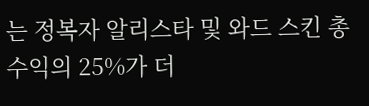는 정복자 알리스타 및 와드 스킨 총 수익의 25%가 더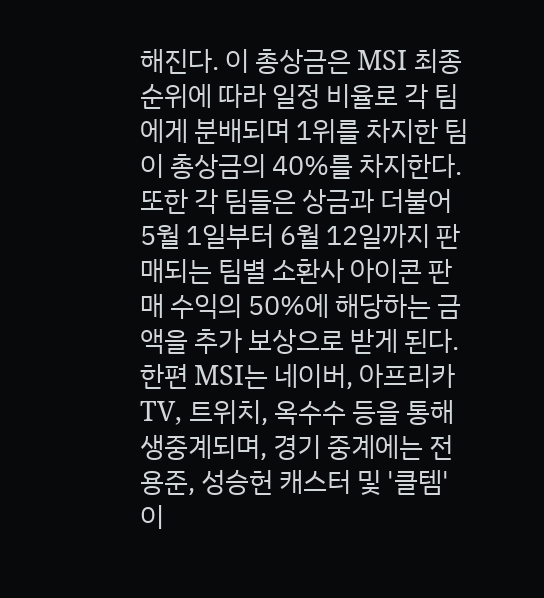해진다. 이 총상금은 MSI 최종 순위에 따라 일정 비율로 각 팀에게 분배되며 1위를 차지한 팀이 총상금의 40%를 차지한다. 또한 각 팀들은 상금과 더불어 5월 1일부터 6월 12일까지 판매되는 팀별 소환사 아이콘 판매 수익의 50%에 해당하는 금액을 추가 보상으로 받게 된다.
한편 MSI는 네이버, 아프리카TV, 트위치, 옥수수 등을 통해 생중계되며, 경기 중계에는 전용준, 성승헌 캐스터 및 '클템' 이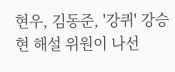현우, 김동준, '강퀴' 강승현 해설 위원이 나선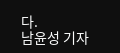다.
남윤성 기자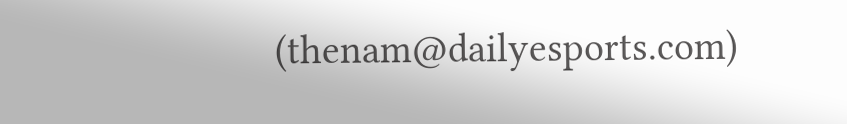(thenam@dailyesports.com)